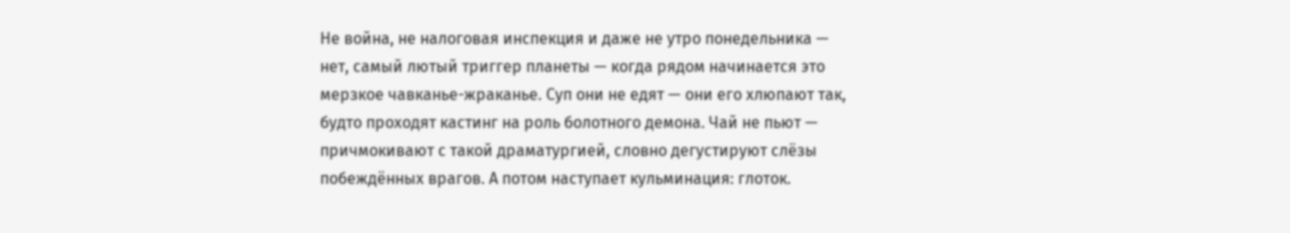Не война, не налоговая инспекция и даже не утро понедельника — нет, самый лютый триггер планеты — когда рядом начинается это мерзкое чавканье-жраканье. Суп они не едят — они его хлюпают так, будто проходят кастинг на роль болотного демона. Чай не пьют — причмокивают с такой драматургией, словно дегустируют слёзы побеждённых врагов. А потом наступает кульминация: глоток.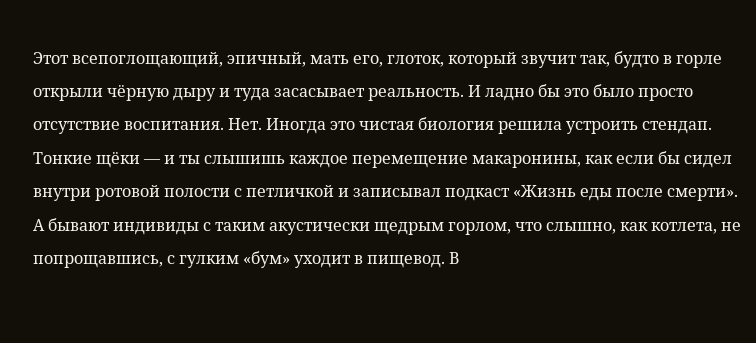Этот всепоглощающий, эпичный, мать его, глоток, который звучит так, будто в горле открыли чёрную дыру и туда засасывает реальность. И ладно бы это было просто отсутствие воспитания. Нет. Иногда это чистая биология решила устроить стендап. Тонкие щёки — и ты слышишь каждое перемещение макаронины, как если бы сидел внутри ротовой полости с петличкой и записывал подкаст «Жизнь еды после смерти». А бывают индивиды с таким акустически щедрым горлом, что слышно, как котлета, не попрощавшись, с гулким «бум» уходит в пищевод. В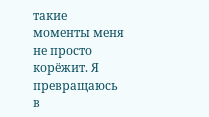такие моменты меня не просто корёжит. Я превращаюсь в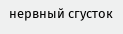нервный сгусток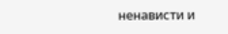ненависти и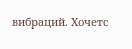вибраций. Хочетс